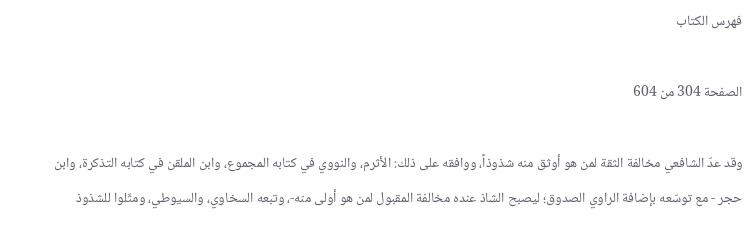فهرس الكتاب

الصفحة 304 من 604

وقد عدّ الشافعي مخالفة الثقة لمن هو أوثق منه شذوذاً، ووافقه على ذلك: الأثرم، والنووي في كتابه المجموع، وابن الملقن في كتابه التذكرة، وابن حجر - مع توسّعه بإضافة الراوي الصدوق؛ ليصبح الشاذ عنده مخالفة المقبول لمن هو أولى منه-، وتبعه السخاوي، والسيوطي، ومثّلوا للشذوذ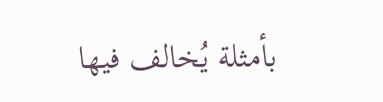بأمثلة يُخالف فيها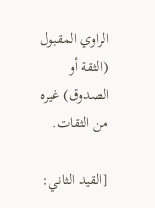الراوي المقبول (الثقة أو الصدوق) غيره من الثقات.

[القيد الثاني: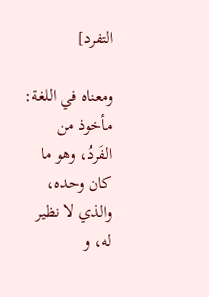التفرد]

ومعناه في اللغة: مأخوذ من الفَردُ، وهو ما كان وحده، والذي لا نظير له، و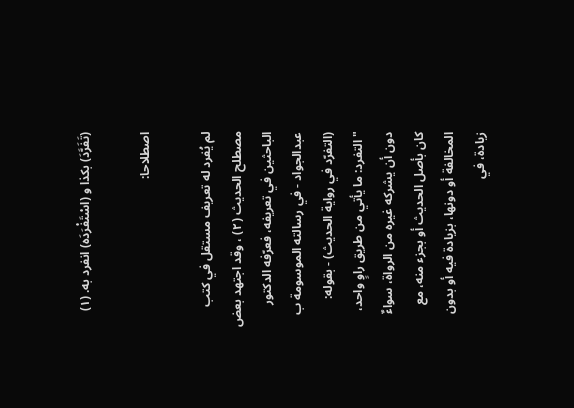(تَفَرَّدَ) بكذا و (اسْتَفْرَدَه) انفرد به. (١)

اصطلاحا:

لم يُفرد له تعريف مستقل في كتب مصطلح الحديث (٢) ، وقد اجتهد بعض الباحثين في تعريفه، فعرّفه الدكتور عبدالجواد - في رسالته الموسومة ب (التفرّد في رواية الحديث) - بقوله: "التفرد: ما يأتي من طريق راوٍ واحد، دون أن يشركه غيره من الرواة، سواءٌ كان بأصل الحديث أو بجزء منه، مع المخالفة أو دونها، بزيادة فيه أو بدون زيادة، في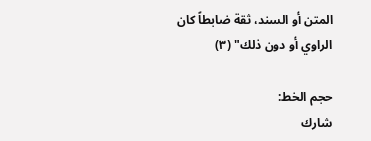المتن أو السند، ثقة ضابطاً كان الراوي أو دون ذلك" (٣)

حجم الخط:
شارك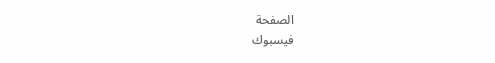الصفحة
فيسبوك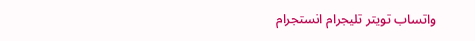واتساب تويتر تليجرام انستجرام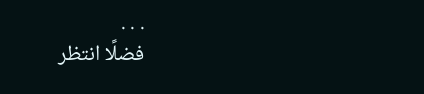. . .
فضلًا انتظر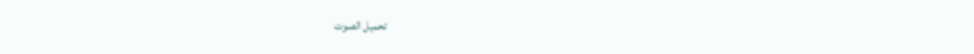تحميل الصوت